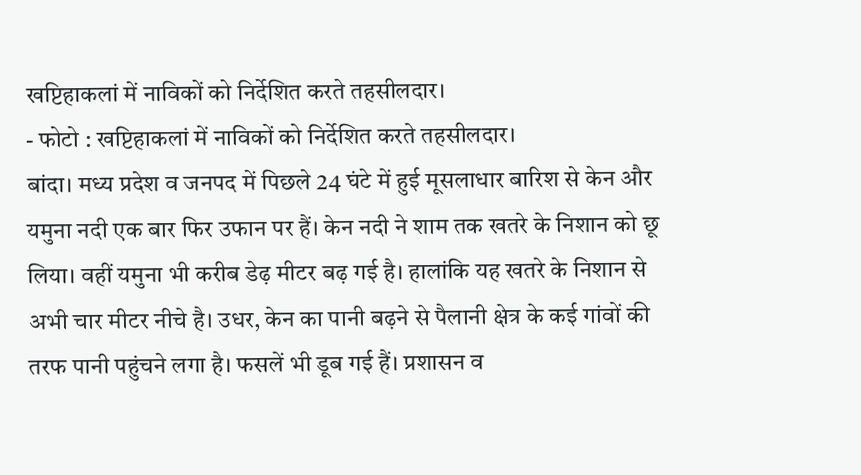खप्टिहाकलां में नाविकों को निर्देशित करते तहसीलदार।
- फोटो : खप्टिहाकलां में नाविकों को निर्देशित करते तहसीलदार।
बांदा। मध्य प्रदेश व जनपद में पिछले 24 घंटे में हुई मूसलाधार बारिश से केन और यमुना नदी एक बार फिर उफान पर हैं। केन नदी ने शाम तक खतरे के निशान को छू लिया। वहीं यमुना भी करीब डेढ़ मीटर बढ़ गई है। हालांकि यह खतरे के निशान से अभी चार मीटर नीचे है। उधर, केन का पानी बढ़ने से पैलानी क्षेत्र के कई गांवों की तरफ पानी पहुंचने लगा है। फसलें भी डूब गई हैं। प्रशासन व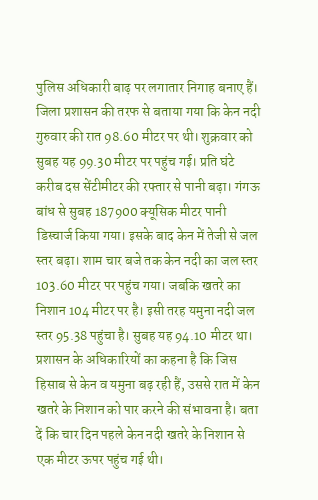पुलिस अधिकारी बाढ़ पर लगातार निगाह बनाए हैं।
जिला प्रशासन की तरफ से बताया गया कि केन नदी गुरुवार की रात 98.60 मीटर पर थी। शुक्रवार को सुबह यह 99.30 मीटर पर पहुंच गई। प्रति घंटे करीब दस सेंटीमीटर की रफ्तार से पानी बढ़ा। गंगऊ बांध से सुबह 187900 क्यूसिक मीटर पानी डिस्चार्ज किया गया। इसके बाद केन में तेजी से जल स्तर बढ़ा। शाम चार बजे तक केन नदी का जल स्तर 103.60 मीटर पर पहुंच गया। जबकि खतरे का निशान 104 मीटर पर है। इसी तरह यमुना नदी जल स्तर 95.38 पहुंचा है। सुबह यह 94.10 मीटर था। प्रशासन के अधिकारियों का कहना है कि जिस हिसाब से केन व यमुना बढ़ रही हैं, उससे रात में केन खतरे के निशान को पार करने की संभावना है। बता दें कि चार दिन पहले केन नदी खतरे के निशान से एक मीटर ऊपर पहुंच गई थी।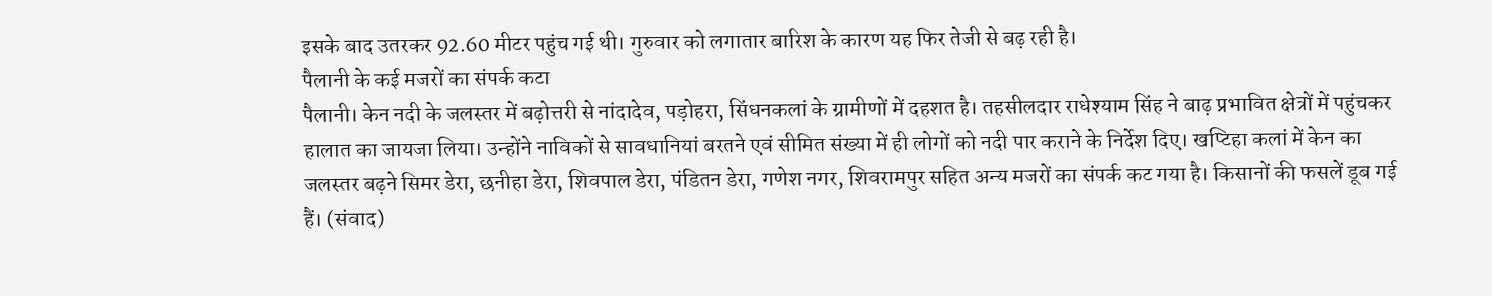इसके बाद उतरकर 92.60 मीटर पहुंच गई थी। गुरुवार को लगातार बारिश के कारण यह फिर तेजी से बढ़ रही है।
पैलानी के कई मजरों का संपर्क कटा
पैलानी। केन नदी के जलस्तर में बढ़ोत्तरी से नांदादेव, पड़ोहरा, सिंधनकलां के ग्रामीणों में दहशत है। तहसीलदार राधेश्याम सिंह ने बाढ़ प्रभावित क्षेत्रों में पहुंचकर हालात का जायजा लिया। उन्होंने नाविकों से सावधानियां बरतने एवं सीमित संख्या में ही लोगों को नदी पार कराने के निर्देश दिए। खप्टिहा कलां में केन का जलस्तर बढ़ने सिमर डेरा, छनीहा डेरा, शिवपाल डेरा, पंडितन डेरा, गणेश नगर, शिवरामपुर सहित अन्य मजरों का संपर्क कट गया है। किसानों की फसलें डूब गई हैं। (संवाद)